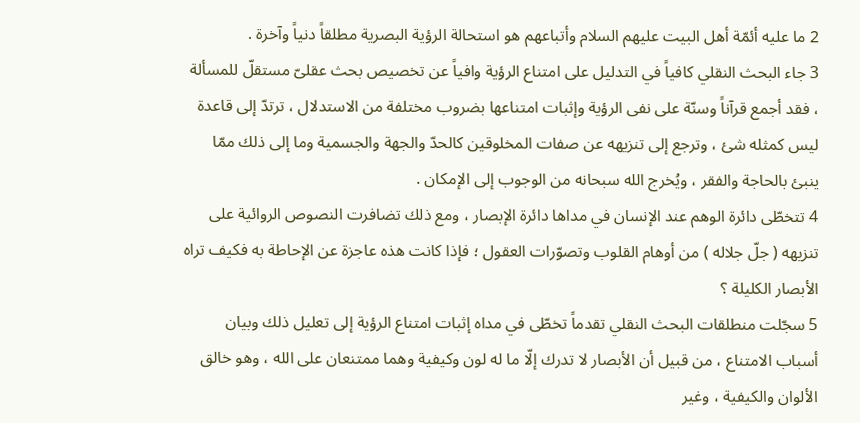2 ما عليه أئمّة أهل البيت عليهم السلام وأتباعهم هو استحالة الرؤية البصرية مطلقاً دنياً وآخرة .
3 جاء البحث النقلي كافياً في التدليل على امتناع الرؤية وافياً عن تخصيص بحث عقلىّ مستقلّ للمسألة ، فقد أجمع قرآناً وسنّة على نفى الرؤية وإثبات امتناعها بضروب مختلفة من الاستدلال ، ترتدّ إلى قاعدة
ليس كمثله شئ ، وترجع إلى تنزيهه عن صفات المخلوقين كالحدّ والجهة والجسمية وما إلى ذلك ممّا ينبئ بالحاجة والفقر ، ويُخرج الله سبحانه من الوجوب إلى الإمكان .
4 تتخطّى دائرة الوهم عند الإنسان في مداها دائرة الإبصار ، ومع ذلك تضافرت النصوص الروائية على تنزيهه ( جلّ جلاله ) من أوهام القلوب وتصوّرات العقول ؛ فإذا كانت هذه عاجزة عن الإحاطة به فكيف تراه الأبصار الكليلة ؟
5 سجّلت منطلقات البحث النقلي تقدماً تخطّى في مداه إثبات امتناع الرؤية إلى تعليل ذلك وبيان أسباب الامتناع ، من قبيل أن الأبصار لا تدرك إلّا ما له لون وكيفية وهما ممتنعان على الله ، وهو خالق الألوان والكيفية ، وغير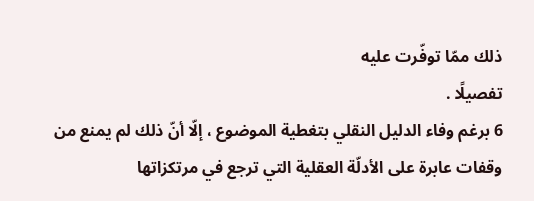ذلك ممّا توفّرت عليه
تفصيلًا .
6 برغم وفاء الدليل النقلي بتغطية الموضوع ، إلّا أنّ ذلك لم يمنع من وقفات عابرة على الأدلّة العقلية التي ترجع في مرتكزاتها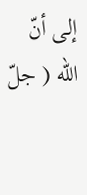إلى أنّ الله ( جلّ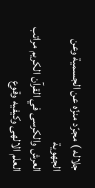جلاله ) مجرّد منزّه عن الجسمية وعن الجهوية
العرش والكرسى في القرآن الكريم مراتب العلم الالهى وكيفيه وقوع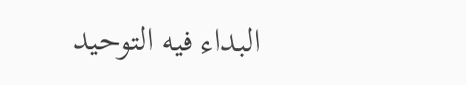البداء فيه التوحيد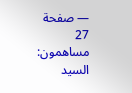— صفحة 27
مساهمون: السيد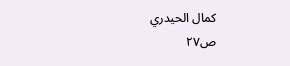كمال الحيدري
ص٢٧